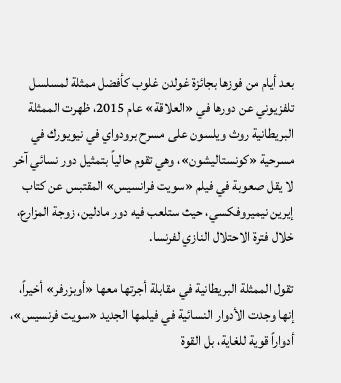بعد أيام من فوزها بجائزة غولدن غلوب كأفضل ممثلة لمسلسل تلفزيوني عن دورها في «العلاقة» عام 2015، ظهرت الممثلة البريطانية روث ويلسون على مسرح برودواي في نيويورك في مسرحية «كونستاليشون»، وهي تقوم حالياً بتمثيل دور نسائي آخر لا يقل صعوبة في فيلم «سويت فرانسيس» المقتبس عن كتاب إيرين نيميروفكسي، حيث ستلعب فيه دور مادلين، زوجة المزارع، خلال فترة الاحتلال النازي لفرنسا.

تقول الممثلة البريطانية في مقابلة أجرتها معها «أوبزرفر» أخيراً، إنها وجدت الأدوار النسائية في فيلمها الجديد «سويت فرنسيس»، أدواراً قوية للغاية، بل القوة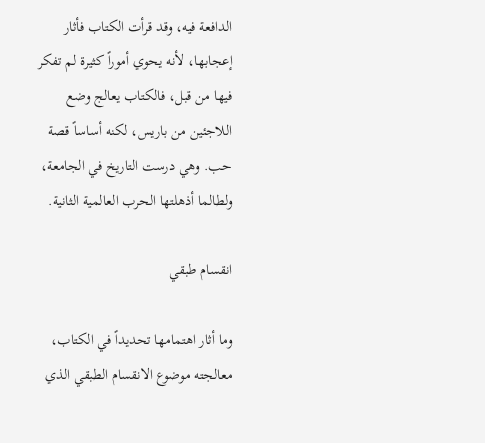الدافعة فيه، وقد قرأت الكتاب فأثار إعجابها، لأنه يحوي أموراً كثيرة لم تفكر فيها من قبل، فالكتاب يعالج وضع اللاجئين من باريس، لكنه أساساً قصة حب. وهي درست التاريخ في الجامعة، ولطالما أذهلتها الحرب العالمية الثانية.

انقسام طبقي

وما أثار اهتمامها تحديداً في الكتاب، معالجته موضوع الانقسام الطبقي الذي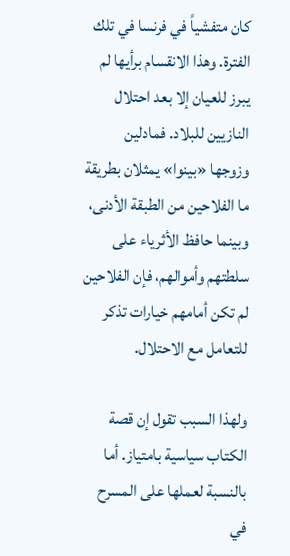كان متفشياً في فرنسا في تلك الفترة. وهذا الانقسام برأيها لم يبرز للعيان إلا بعد احتلال النازيين للبلاد. فمادلين وزوجها «بينوا» يمثلان بطريقة ما الفلاحين من الطبقة الأدنى، وبينما حافظ الأثرياء على سلطتهم وأموالهم، فإن الفلاحين لم تكن أمامهم خيارات تذكر للتعامل مع الاحتلال.

ولهذا السبب تقول إن قصة الكتاب سياسية بامتياز. أما بالنسبة لعملها على المسرح في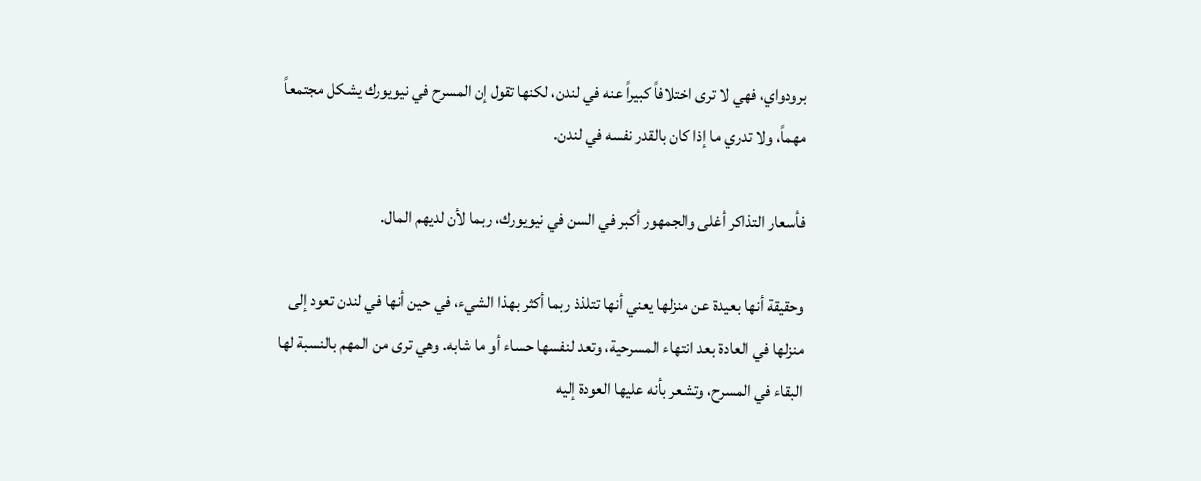برودواي، فهي لا ترى اختلافاً كبيراً عنه في لندن، لكنها تقول إن المسرح في نيويورك يشكل مجتمعاً مهماً، ولا تدري ما إذا كان بالقدر نفسه في لندن.

فأسعار التذاكر أغلى والجمهور أكبر في السن في نيويورك، ربما لأن لديهم المال.

وحقيقة أنها بعيدة عن منزلها يعني أنها تتلذذ ربما أكثر بهذا الشيء، في حين أنها في لندن تعود إلى منزلها في العادة بعد انتهاء المسرحية، وتعد لنفسها حساء أو ما شابه. وهي ترى من المهم بالنسبة لها البقاء في المسرح، وتشعر بأنه عليها العودة إليه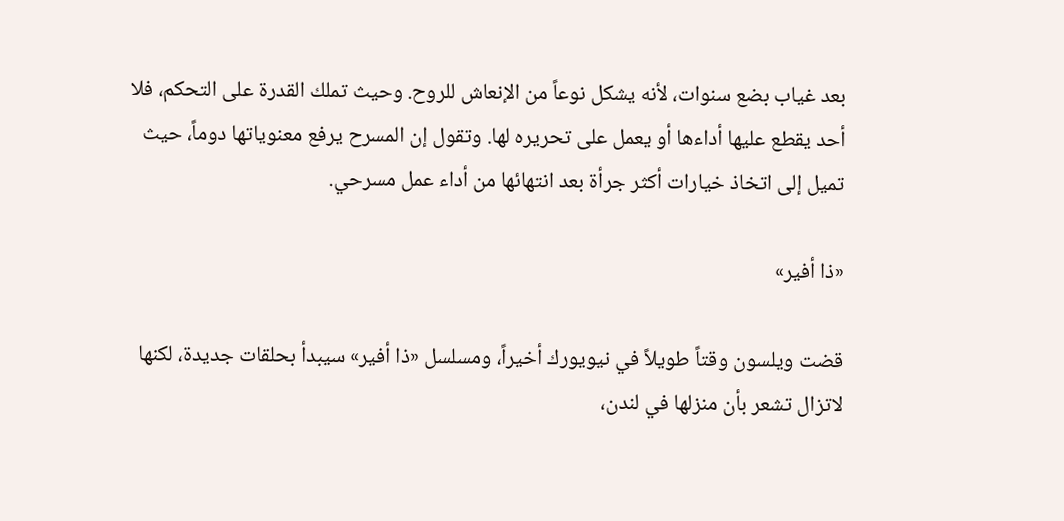بعد غياب بضع سنوات، لأنه يشكل نوعاً من الإنعاش للروح. وحيث تملك القدرة على التحكم، فلا أحد يقطع عليها أداءها أو يعمل على تحريره لها. وتقول إن المسرح يرفع معنوياتها دوماً، حيث تميل إلى اتخاذ خيارات أكثر جرأة بعد انتهائها من أداء عمل مسرحي.

«ذا أفير»

قضت ويلسون وقتاً طويلاً في نيويورك أخيراً، ومسلسل «ذا أفير» سيبدأ بحلقات جديدة، لكنها لاتزال تشعر بأن منزلها في لندن،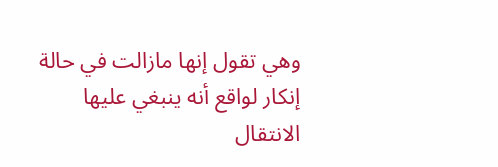وهي تقول إنها مازالت في حالة إنكار لواقع أنه ينبغي عليها الانتقال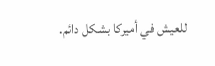للعيش في أميركا بشكل دائم.